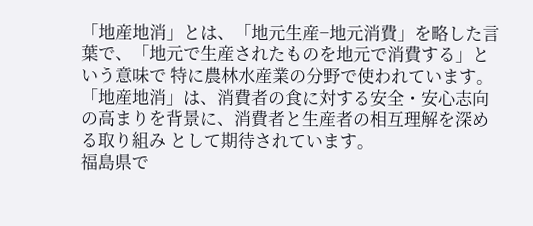「地産地消」とは、「地元生産−地元消費」を略した言葉で、「地元で生産されたものを地元で消費する」という意味で 特に農林水産業の分野で使われています。
「地産地消」は、消費者の食に対する安全・安心志向の高まりを背景に、消費者と生産者の相互理解を深める取り組み として期待されています。
福島県で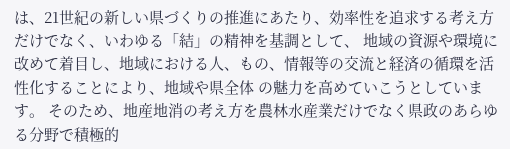は、21世紀の新しい県づくりの推進にあたり、効率性を追求する考え方だけでなく、いわゆる「結」の精神を基調として、 地域の資源や環境に改めて着目し、地域における人、もの、情報等の交流と経済の循環を活性化することにより、地域や県全体 の魅力を高めていこうとしています。 そのため、地産地消の考え方を農林水産業だけでなく県政のあらゆる分野で積極的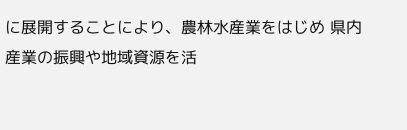に展開することにより、農林水産業をはじめ 県内産業の振興や地域資源を活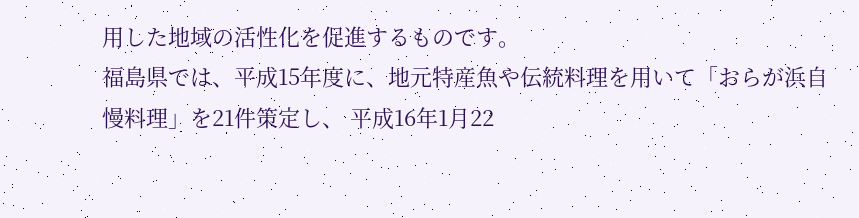用した地域の活性化を促進するものです。
福島県では、平成15年度に、地元特産魚や伝統料理を用いて「おらが浜自慢料理」を21件策定し、 平成16年1月22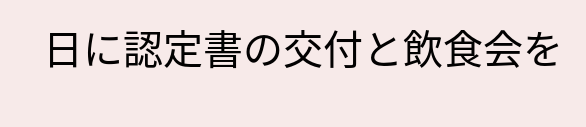日に認定書の交付と飲食会を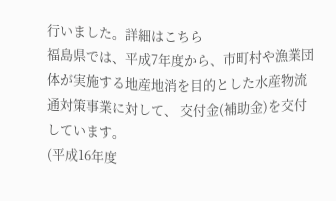行いました。詳細はこちら
福島県では、平成7年度から、市町村や漁業団体が実施する地産地消を目的とした水産物流通対策事業に対して、 交付金(補助金)を交付しています。
(平成16年度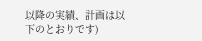以降の実績、計画は以下のとおりです)